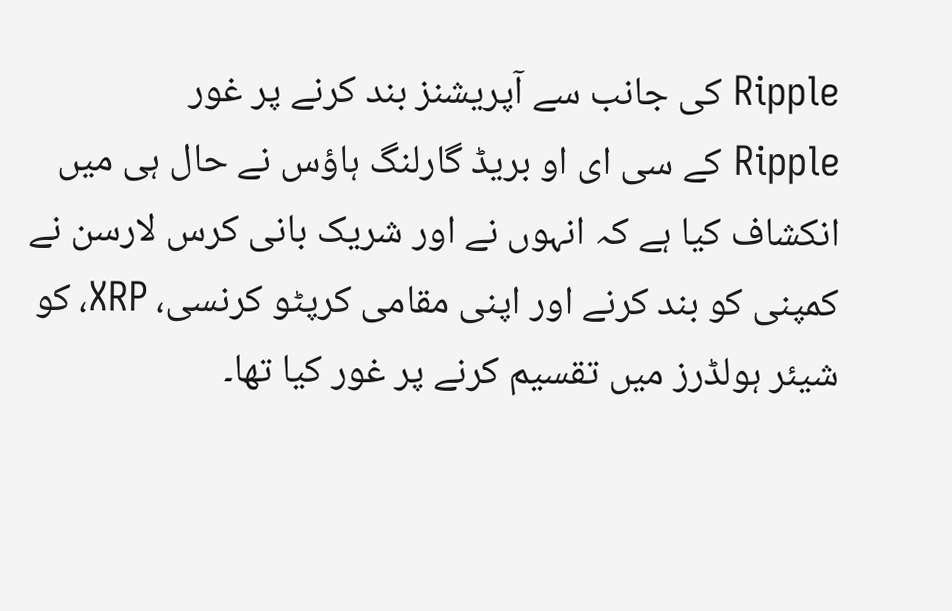Ripple کی جانب سے آپریشنز بند کرنے پر غور
Ripple کے سی ای او بریڈ گارلنگ ہاؤس نے حال ہی میں انکشاف کیا ہے کہ انہوں نے اور شریک بانی کرس لارسن نے کمپنی کو بند کرنے اور اپنی مقامی کرپٹو کرنسی، XRP، کو شیئر ہولڈرز میں تقسیم کرنے پر غور کیا تھا۔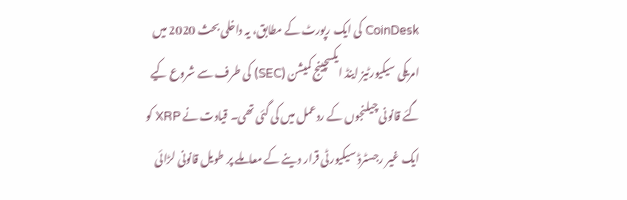CoinDesk کی ایک رپورٹ کے مطابق، یہ داخلی بحث 2020 میں امریکی سیکیورٹیز اینڈ ایکسچینج کمیشن (SEC) کی طرف سے شروع کیے گئے قانونی چیلنجوں کے ردعمل میں کی گئی تھی۔ قیادت نے XRP کو ایک غیر رجسٹرڈ سیکیورٹی قرار دینے کے معاملے پر طویل قانونی لڑائی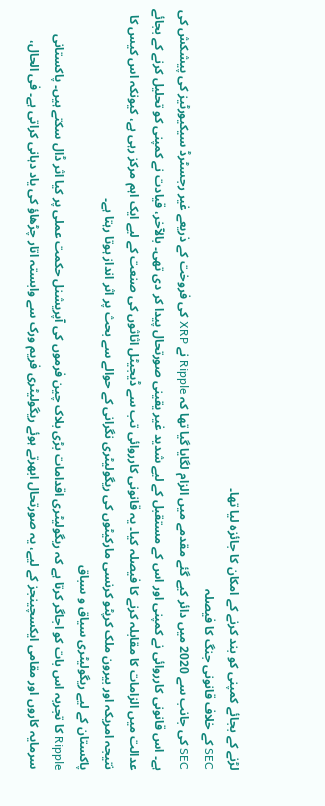لڑنے کے بجائے کمپنی کو بند کرنے کے امکان کا جائزہ لیا تھا۔
SEC کے خلاف قانونی جنگ کا فیصلہ
SEC کی جانب سے 2020 میں دائر کیے گئے مقدمے میں الزام لگایا گیا تھا کہ Ripple نے XRP کی فروخت کے ذریعے غیر رجسٹرڈ سیکیورٹیز کی پیشکش کی ہے۔ اس قانونی کارروائی نے کمپنی اور اس کے مستقبل کے لیے شدید غیر یقینی صورتحال پیدا کر دی تھی۔ بالآخر، قیادت نے کمپنی کو تحلیل کرنے کے بجائے عدالت میں الزامات کا مقابلہ کرنے کا فیصلہ کیا۔ یہ قانونی کارروائی تب سے ڈیجیٹل اثاثوں کی صنعت کے لیے ایک اہم مرکز رہی ہے، کیونکہ اس کیس کا نتیجہ امریکہ اور بیرون ملک کرپٹو کرنسی مارکیٹوں کی ریگولیٹری نگرانی کے حوالے سے بحث پر اثر انداز ہوتا رہتا ہے۔
پاکستان کے لیے ریگولیٹری سیاق و سباق
Ripple کا تجربہ اس بات کو اجاگر کرتا ہے کہ ریگولیٹری اقدامات بڑی بلاک چین فرموں کی آپریشنل حکمت عملی پر کیا اثر ڈال سکتے ہیں۔ پاکستانی سرمایہ کاروں اور مقامی ایکسچینجز کے لیے، یہ صورتحال ابھرتے ہوئے ریگولیٹری فریم ورک سے وابستہ اتار چڑھاؤ کی یاد دہانی کراتی ہے۔ فی الحال،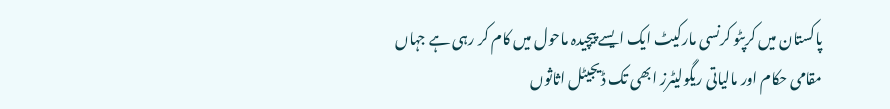پاکستان میں کرپٹو کرنسی مارکیٹ ایک ایسے پیچیدہ ماحول میں کام کر رہی ہے جہاں مقامی حکام اور مالیاتی ریگولیٹرز ابھی تک ڈیجیٹل اثاثوں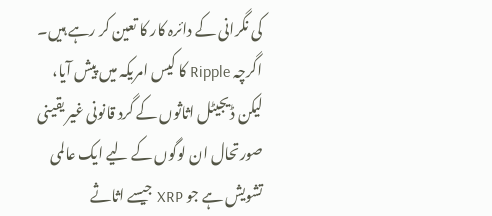کی نگرانی کے دائرہ کار کا تعین کر رہے ہیں۔ اگرچہ Ripple کا کیس امریکہ میں پیش آیا، لیکن ڈیجیٹل اثاثوں کے گرد قانونی غیر یقینی صورتحال ان لوگوں کے لیے ایک عالمی تشویش ہے جو XRP جیسے اثاثے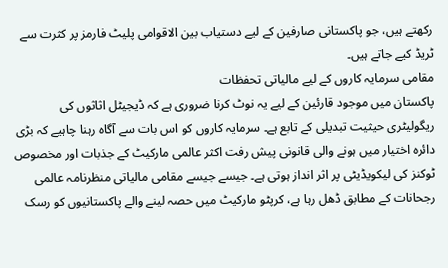رکھتے ہیں، جو پاکستانی صارفین کے لیے دستیاب بین الاقوامی پلیٹ فارمز پر کثرت سے ٹریڈ کیے جاتے ہیں۔
مقامی سرمایہ کاروں کے لیے مالیاتی تحفظات
پاکستان میں موجود قارئین کے لیے یہ نوٹ کرنا ضروری ہے کہ ڈیجیٹل اثاثوں کی ریگولیٹری حیثیت تبدیلی کے تابع ہے۔ سرمایہ کاروں کو اس بات سے آگاہ رہنا چاہیے کہ بڑی دائرہ اختیار میں ہونے والی قانونی پیش رفت اکثر عالمی مارکیٹ کے جذبات اور مخصوص ٹوکنز کی لیکویڈیٹی پر اثر انداز ہوتی ہے۔ جیسے جیسے مقامی مالیاتی منظرنامہ عالمی رجحانات کے مطابق ڈھل رہا ہے، کرپٹو مارکیٹ میں حصہ لینے والے پاکستانیوں کو رسک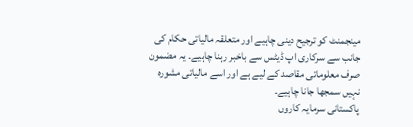مینجمنٹ کو ترجیح دینی چاہیے اور متعلقہ مالیاتی حکام کی جانب سے سرکاری اپ ڈیٹس سے باخبر رہنا چاہیے۔ یہ مضمون صرف معلوماتی مقاصد کے لیے ہے اور اسے مالیاتی مشورہ نہیں سمجھا جانا چاہیے۔
پاکستانی سرمایہ کاروں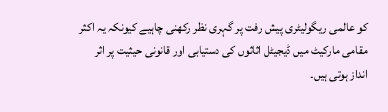کو عالمی ریگولیٹری پیش رفت پر گہری نظر رکھنی چاہیے کیونکہ یہ اکثر مقامی مارکیٹ میں ڈیجیٹل اثاثوں کی دستیابی اور قانونی حیثیت پر اثر انداز ہوتی ہیں۔